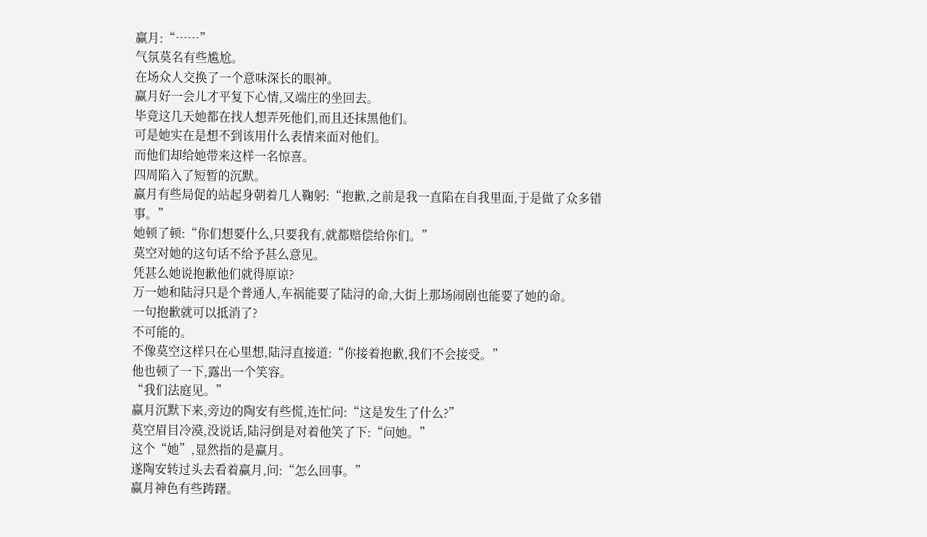赢月:“……”
气氛莫名有些尴尬。
在场众人交换了一个意味深长的眼神。
赢月好一会儿才平复下心情,又端庄的坐回去。
毕竟这几天她都在找人想弄死他们,而且还抹黑他们。
可是她实在是想不到该用什么表情来面对他们。
而他们却给她带来这样一名惊喜。
四周陷入了短暂的沉默。
赢月有些局促的站起身朝着几人鞠躬:“抱歉,之前是我一直陷在自我里面,于是做了众多错事。”
她顿了顿:“你们想要什么,只要我有,就都赔偿给你们。”
莫空对她的这句话不给予甚么意见。
凭甚么她说抱歉他们就得原谅?
万一她和陆浔只是个普通人,车祸能要了陆浔的命,大街上那场闹剧也能要了她的命。
一句抱歉就可以抵消了?
不可能的。
不像莫空这样只在心里想,陆浔直接道:“你接着抱歉,我们不会接受。”
他也顿了一下,露出一个笑容。
“我们法庭见。”
赢月沉默下来,旁边的陶安有些慌,连忙问:“这是发生了什么?”
莫空眉目冷漠,没说话,陆浔倒是对着他笑了下:“问她。”
这个“她”,显然指的是赢月。
遂陶安转过头去看着赢月,问:“怎么回事。”
赢月神色有些踌躇。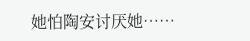她怕陶安讨厌她……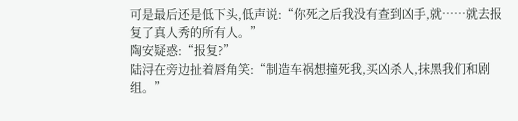可是最后还是低下头,低声说:“你死之后我没有查到凶手,就……就去报复了真人秀的所有人。”
陶安疑惑:“报复?”
陆浔在旁边扯着唇角笑:“制造车祸想撞死我,买凶杀人,抹黑我们和剧组。”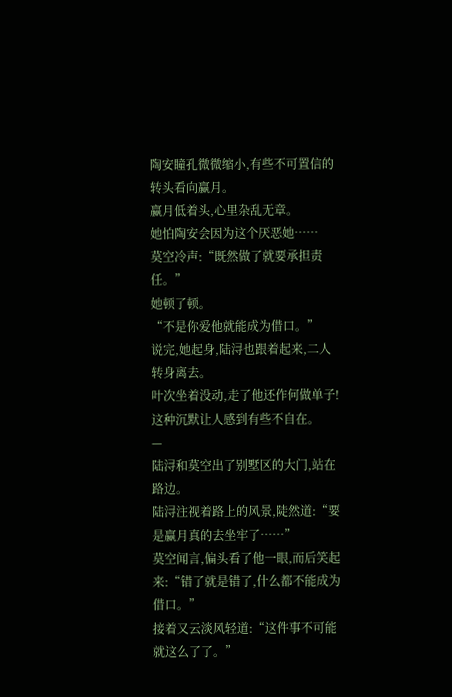陶安瞳孔微微缩小,有些不可置信的转头看向赢月。
赢月低着头,心里杂乱无章。
她怕陶安会因为这个厌恶她……
莫空冷声:“既然做了就要承担责任。”
她顿了顿。
“不是你爱他就能成为借口。”
说完,她起身,陆浔也跟着起来,二人转身离去。
叶次坐着没动,走了他还作何做单子!
这种沉默让人感到有些不自在。
—
陆浔和莫空出了别墅区的大门,站在路边。
陆浔注视着路上的风景,陡然道:“要是赢月真的去坐牢了……”
莫空闻言,偏头看了他一眼,而后笑起来:“错了就是错了,什么都不能成为借口。”
接着又云淡风轻道:“这件事不可能就这么了了。”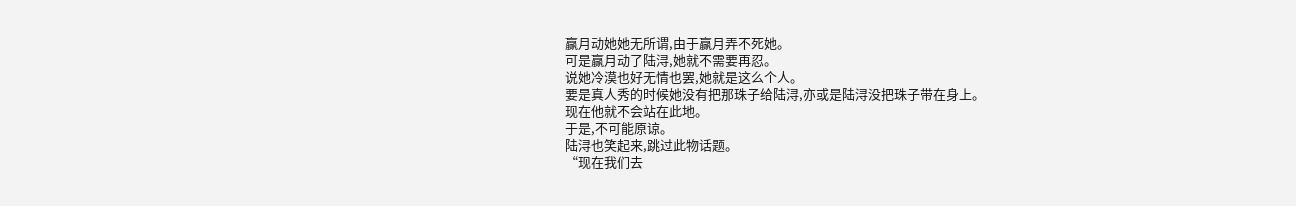赢月动她她无所谓,由于赢月弄不死她。
可是赢月动了陆浔,她就不需要再忍。
说她冷漠也好无情也罢,她就是这么个人。
要是真人秀的时候她没有把那珠子给陆浔,亦或是陆浔没把珠子带在身上。
现在他就不会站在此地。
于是,不可能原谅。
陆浔也笑起来,跳过此物话题。
“现在我们去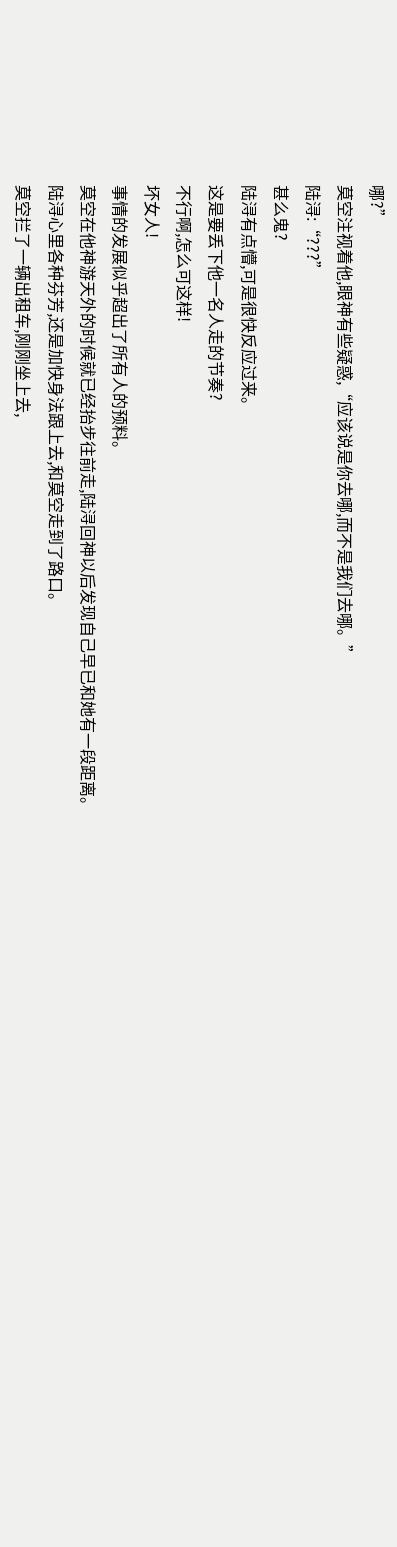哪?”
莫空注视着他,眼神有些疑惑,“应该说是你去哪,而不是我们去哪。”
陆浔:“???”
甚么鬼?
陆浔有点懵,可是很快反应过来。
这是要丢下他一名人走的节奏?
不行啊,怎么可这样!
坏女人!
事情的发展似乎超出了所有人的预料。
莫空在他神游天外的时候就已经抬步往前走,陆浔回神以后发现自己早已和她有一段距离。
陆浔心里各种芬芳,还是加快身法跟上去,和莫空走到了路口。
莫空拦了一辆出租车,刚刚坐上去,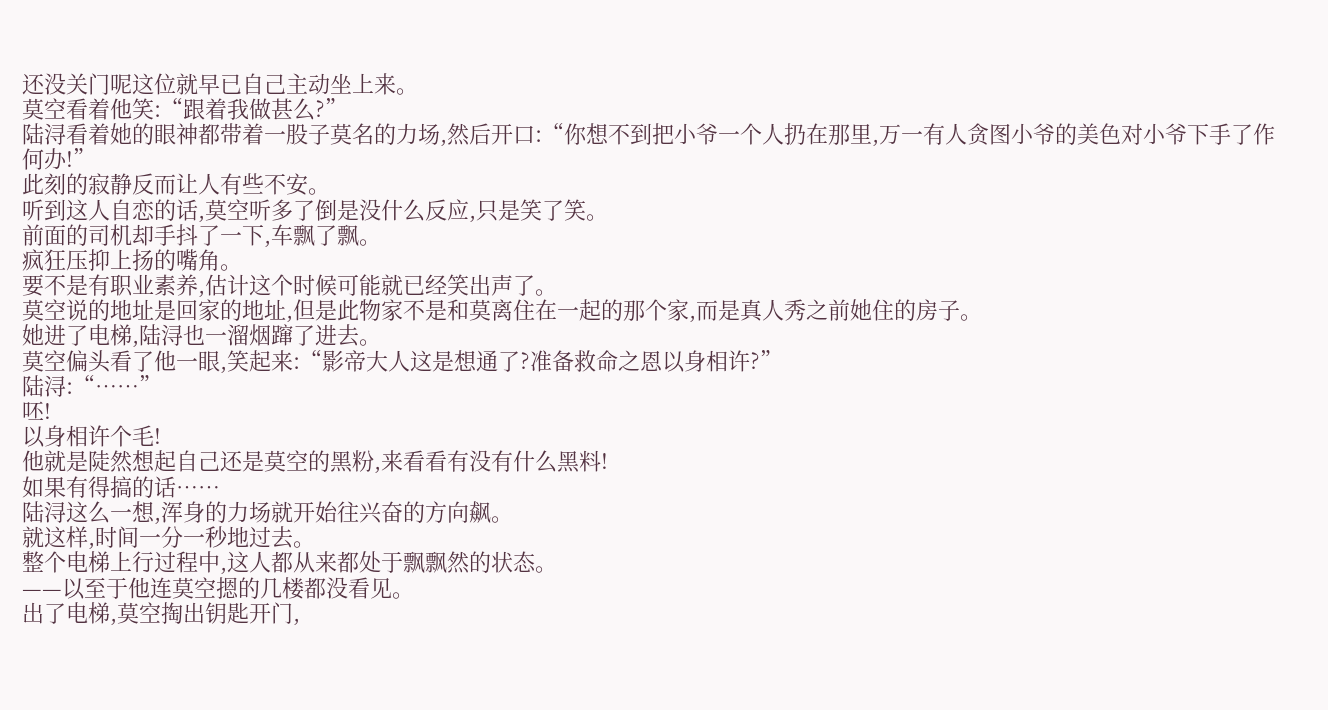还没关门呢这位就早已自己主动坐上来。
莫空看着他笑:“跟着我做甚么?”
陆浔看着她的眼神都带着一股子莫名的力场,然后开口:“你想不到把小爷一个人扔在那里,万一有人贪图小爷的美色对小爷下手了作何办!”
此刻的寂静反而让人有些不安。
听到这人自恋的话,莫空听多了倒是没什么反应,只是笑了笑。
前面的司机却手抖了一下,车飘了飘。
疯狂压抑上扬的嘴角。
要不是有职业素养,估计这个时候可能就已经笑出声了。
莫空说的地址是回家的地址,但是此物家不是和莫离住在一起的那个家,而是真人秀之前她住的房子。
她进了电梯,陆浔也一溜烟蹿了进去。
莫空偏头看了他一眼,笑起来:“影帝大人这是想通了?准备救命之恩以身相许?”
陆浔:“……”
呸!
以身相许个毛!
他就是陡然想起自己还是莫空的黑粉,来看看有没有什么黑料!
如果有得搞的话……
陆浔这么一想,浑身的力场就开始往兴奋的方向飙。
就这样,时间一分一秒地过去。
整个电梯上行过程中,这人都从来都处于飘飘然的状态。
——以至于他连莫空摁的几楼都没看见。
出了电梯,莫空掏出钥匙开门,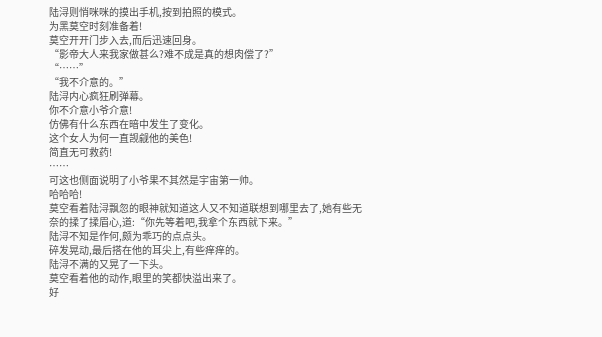陆浔则悄咪咪的摸出手机,按到拍照的模式。
为黑莫空时刻准备着!
莫空开开门步入去,而后迅速回身。
“影帝大人来我家做甚么?难不成是真的想肉偿了?”
“……”
“我不介意的。”
陆浔内心疯狂刷弹幕。
你不介意小爷介意!
仿佛有什么东西在暗中发生了变化。
这个女人为何一直觊觎他的美色!
简直无可救药!
……
可这也侧面说明了小爷果不其然是宇宙第一帅。
哈哈哈!
莫空看着陆浔飘忽的眼神就知道这人又不知道联想到哪里去了,她有些无奈的揉了揉眉心,道:“你先等着吧,我拿个东西就下来。”
陆浔不知是作何,颇为乖巧的点点头。
碎发晃动,最后搭在他的耳尖上,有些痒痒的。
陆浔不满的又晃了一下头。
莫空看着他的动作,眼里的笑都快溢出来了。
好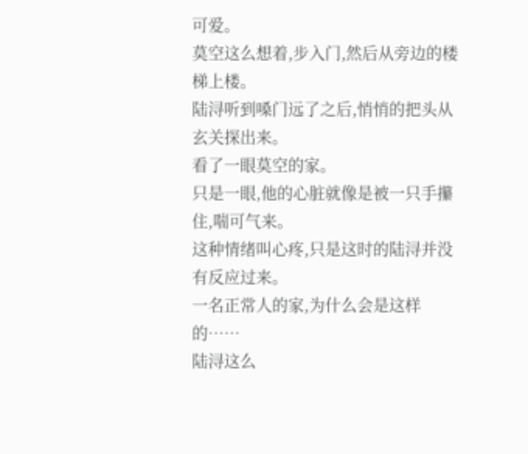可爱。
莫空这么想着,步入门,然后从旁边的楼梯上楼。
陆浔听到嗓门远了之后,悄悄的把头从玄关探出来。
看了一眼莫空的家。
只是一眼,他的心脏就像是被一只手攥住,喘可气来。
这种情绪叫心疼,只是这时的陆浔并没有反应过来。
一名正常人的家,为什么会是这样的……
陆浔这么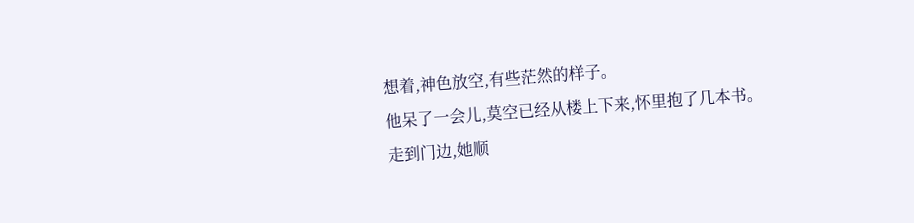想着,神色放空,有些茫然的样子。
他呆了一会儿,莫空已经从楼上下来,怀里抱了几本书。
走到门边,她顺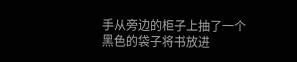手从旁边的柜子上抽了一个黑色的袋子将书放进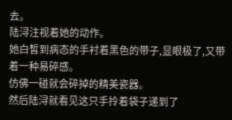去。
陆浔注视着她的动作。
她白皙到病态的手衬着黑色的带子,显眼极了,又带着一种易碎感。
仿佛一碰就会碎掉的精美瓷器。
然后陆浔就看见这只手拎着袋子递到了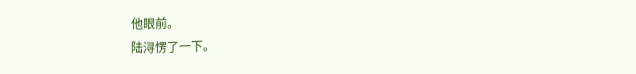他眼前。
陆浔愣了一下。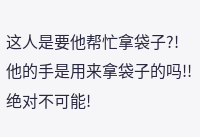这人是要他帮忙拿袋子?!
他的手是用来拿袋子的吗!!
绝对不可能!